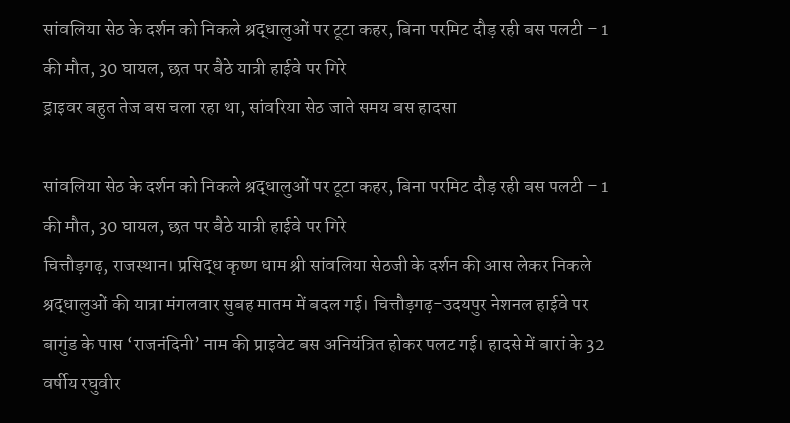सांवलिया सेठ के दर्शन को निकले श्रद्धालुओं पर टूटा कहर, बिना परमिट दौड़ रही बस पलटी – 1 की मौत, 30 घायल, छत पर बैठे यात्री हाईवे पर गिरे
ड्राइवर बहुत तेज बस चला रहा था, सांवरिया सेठ जाते समय बस हादसा

सांवलिया सेठ के दर्शन को निकले श्रद्धालुओं पर टूटा कहर, बिना परमिट दौड़ रही बस पलटी – 1 की मौत, 30 घायल, छत पर बैठे यात्री हाईवे पर गिरे
चित्तौड़गढ़, राजस्थान। प्रसिद्ध कृष्ण धाम श्री सांवलिया सेठजी के दर्शन की आस लेकर निकले श्रद्धालुओं की यात्रा मंगलवार सुबह मातम में बदल गई। चित्तौड़गढ़-उदयपुर नेशनल हाईवे पर बागुंड के पास ‘राजनंदिनी’ नाम की प्राइवेट बस अनियंत्रित होकर पलट गई। हादसे में बारां के 32 वर्षीय रघुवीर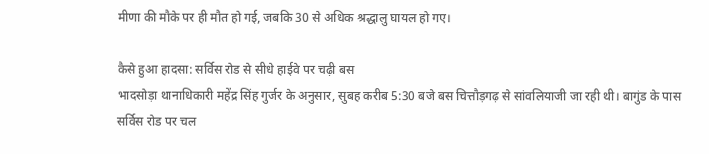मीणा की मौके पर ही मौत हो गई, जबकि 30 से अधिक श्रद्धालु घायल हो गए।

कैसे हुआ हादसा: सर्विस रोड से सीधे हाईवे पर चढ़ी बस
भादसोड़ा थानाधिकारी महेंद्र सिंह गुर्जर के अनुसार, सुबह करीब 5:30 बजे बस चित्तौड़गढ़ से सांवलियाजी जा रही थी। बागुंड के पास सर्विस रोड पर चल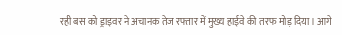रही बस को ड्राइवर ने अचानक तेज रफ्तार में मुख्य हाईवे की तरफ मोड़ दिया। आगे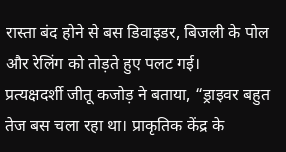रास्ता बंद होने से बस डिवाइडर, बिजली के पोल और रेलिंग को तोड़ते हुए पलट गई।
प्रत्यक्षदर्शी जीतू कजोड़ ने बताया, “ड्राइवर बहुत तेज बस चला रहा था। प्राकृतिक केंद्र के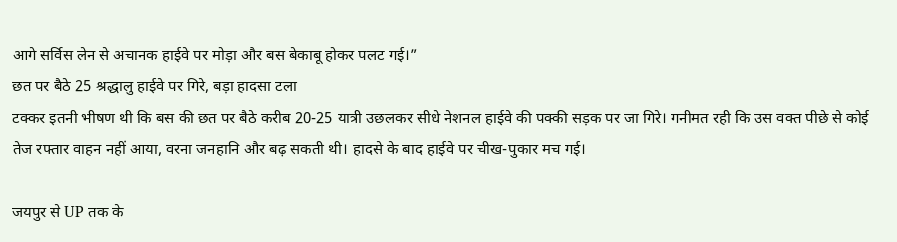आगे सर्विस लेन से अचानक हाईवे पर मोड़ा और बस बेकाबू होकर पलट गई।”
छत पर बैठे 25 श्रद्धालु हाईवे पर गिरे, बड़ा हादसा टला
टक्कर इतनी भीषण थी कि बस की छत पर बैठे करीब 20-25 यात्री उछलकर सीधे नेशनल हाईवे की पक्की सड़क पर जा गिरे। गनीमत रही कि उस वक्त पीछे से कोई तेज रफ्तार वाहन नहीं आया, वरना जनहानि और बढ़ सकती थी। हादसे के बाद हाईवे पर चीख-पुकार मच गई।

जयपुर से UP तक के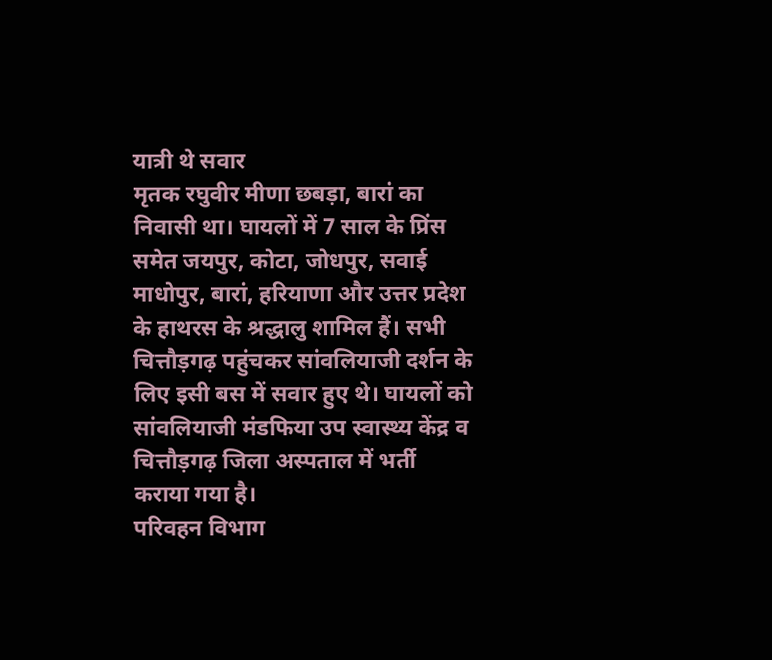यात्री थे सवार
मृतक रघुवीर मीणा छबड़ा, बारां का निवासी था। घायलों में 7 साल के प्रिंस समेत जयपुर, कोटा, जोधपुर, सवाई माधोपुर, बारां, हरियाणा और उत्तर प्रदेश के हाथरस के श्रद्धालु शामिल हैं। सभी चित्तौड़गढ़ पहुंचकर सांवलियाजी दर्शन के लिए इसी बस में सवार हुए थे। घायलों को सांवलियाजी मंडफिया उप स्वास्थ्य केंद्र व चित्तौड़गढ़ जिला अस्पताल में भर्ती कराया गया है।
परिवहन विभाग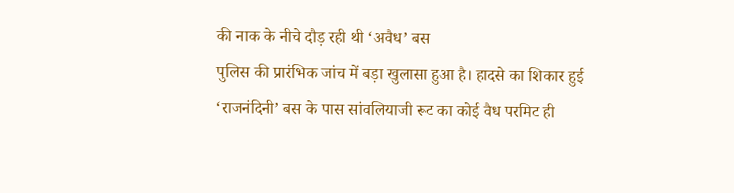की नाक के नीचे दौड़ रही थी ‘अवैध’ बस
पुलिस की प्रारंभिक जांच में बड़ा खुलासा हुआ है। हादसे का शिकार हुई ‘राजनंदिनी’ बस के पास सांवलियाजी रूट का कोई वैध परमिट ही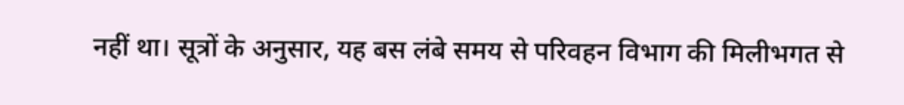नहीं था। सूत्रों के अनुसार, यह बस लंबे समय से परिवहन विभाग की मिलीभगत से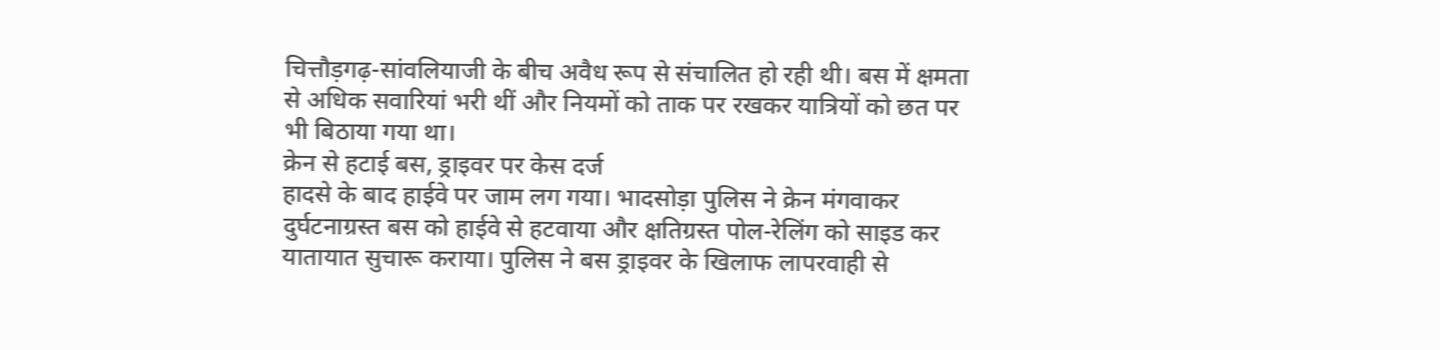चित्तौड़गढ़-सांवलियाजी के बीच अवैध रूप से संचालित हो रही थी। बस में क्षमता से अधिक सवारियां भरी थीं और नियमों को ताक पर रखकर यात्रियों को छत पर भी बिठाया गया था।
क्रेन से हटाई बस, ड्राइवर पर केस दर्ज
हादसे के बाद हाईवे पर जाम लग गया। भादसोड़ा पुलिस ने क्रेन मंगवाकर दुर्घटनाग्रस्त बस को हाईवे से हटवाया और क्षतिग्रस्त पोल-रेलिंग को साइड कर यातायात सुचारू कराया। पुलिस ने बस ड्राइवर के खिलाफ लापरवाही से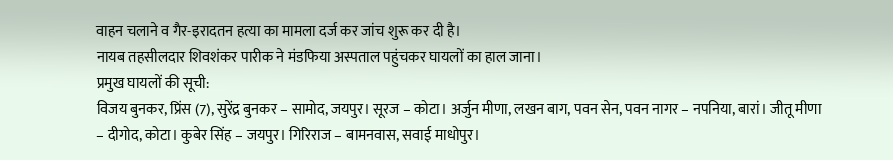वाहन चलाने व गैर-इरादतन हत्या का मामला दर्ज कर जांच शुरू कर दी है।
नायब तहसीलदार शिवशंकर पारीक ने मंडफिया अस्पताल पहुंचकर घायलों का हाल जाना।
प्रमुख घायलों की सूची:
विजय बुनकर, प्रिंस (7), सुरेंद्र बुनकर – सामोद, जयपुर। सूरज – कोटा। अर्जुन मीणा, लखन बाग, पवन सेन, पवन नागर – नपनिया, बारां। जीतू मीणा – दीगोद, कोटा। कुबेर सिंह – जयपुर। गिरिराज – बामनवास, सवाई माधोपुर।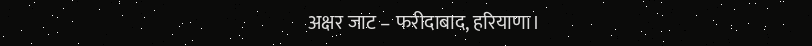अक्षर जाट – फरीदाबाद, हरियाणा।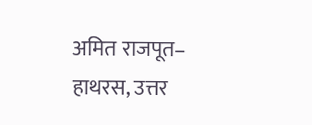अमित राजपूत– हाथरस, उत्तर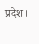प्रदेश।